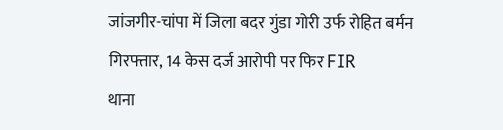जांजगीर-चांपा में जिला बदर गुंडा गोरी उर्फ रोहित बर्मन गिरफ्तार, 14 केस दर्ज आरोपी पर फिर FIR
थाना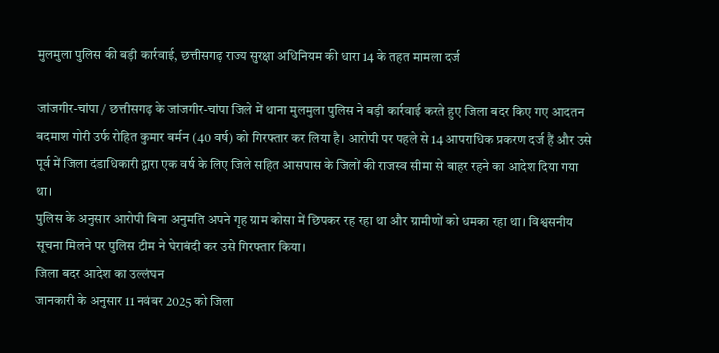मुलमुला पुलिस की बड़ी कार्रवाई, छत्तीसगढ़ राज्य सुरक्षा अधिनियम की धारा 14 के तहत मामला दर्ज

जांजगीर-चांपा / छत्तीसगढ़ के जांजगीर-चांपा जिले में थाना मुलमुला पुलिस ने बड़ी कार्रवाई करते हुए जिला बदर किए गए आदतन बदमाश गोरी उर्फ रोहित कुमार बर्मन (40 वर्ष) को गिरफ्तार कर लिया है। आरोपी पर पहले से 14 आपराधिक प्रकरण दर्ज हैं और उसे पूर्व में जिला दंडाधिकारी द्वारा एक वर्ष के लिए जिले सहित आसपास के जिलों की राजस्व सीमा से बाहर रहने का आदेश दिया गया था।
पुलिस के अनुसार आरोपी बिना अनुमति अपने गृह ग्राम कोसा में छिपकर रह रहा था और ग्रामीणों को धमका रहा था। विश्वसनीय सूचना मिलने पर पुलिस टीम ने घेराबंदी कर उसे गिरफ्तार किया।
जिला बदर आदेश का उल्लंघन
जानकारी के अनुसार 11 नवंबर 2025 को जिला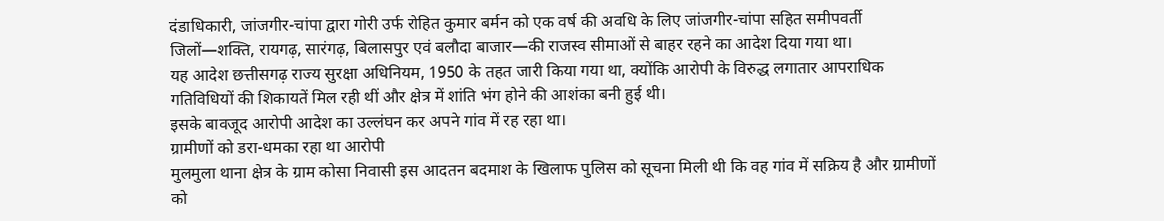दंडाधिकारी, जांजगीर-चांपा द्वारा गोरी उर्फ रोहित कुमार बर्मन को एक वर्ष की अवधि के लिए जांजगीर-चांपा सहित समीपवर्ती जिलों—शक्ति, रायगढ़, सारंगढ़, बिलासपुर एवं बलौदा बाजार—की राजस्व सीमाओं से बाहर रहने का आदेश दिया गया था।
यह आदेश छत्तीसगढ़ राज्य सुरक्षा अधिनियम, 1950 के तहत जारी किया गया था, क्योंकि आरोपी के विरुद्ध लगातार आपराधिक गतिविधियों की शिकायतें मिल रही थीं और क्षेत्र में शांति भंग होने की आशंका बनी हुई थी।
इसके बावजूद आरोपी आदेश का उल्लंघन कर अपने गांव में रह रहा था।
ग्रामीणों को डरा-धमका रहा था आरोपी
मुलमुला थाना क्षेत्र के ग्राम कोसा निवासी इस आदतन बदमाश के खिलाफ पुलिस को सूचना मिली थी कि वह गांव में सक्रिय है और ग्रामीणों को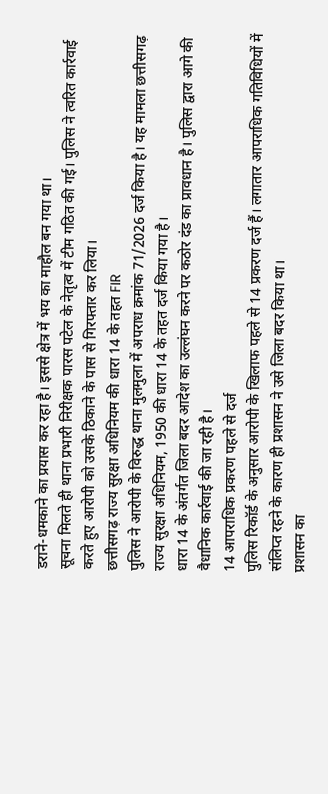डराने-धमकाने का प्रयास कर रहा है। इससे क्षेत्र में भय का माहौल बन गया था।
सूचना मिलते ही थाना प्रभारी निरीक्षक पारस पटेल के नेतृत्व में टीम गठित की गई। पुलिस ने त्वरित कार्रवाई करते हुए आरोपी को उसके ठिकाने के पास से गिरफ्तार कर लिया।
छत्तीसगढ़ राज्य सुरक्षा अधिनियम की धारा 14 के तहत FIR
पुलिस ने आरोपी के विरुद्ध थाना मुलमुला में अपराध क्रमांक 71/2026 दर्ज किया है। यह मामला छत्तीसगढ़ राज्य सुरक्षा अधिनियम, 1950 की धारा 14 के तहत दर्ज किया गया है।
धारा 14 के अंतर्गत जिला बदर आदेश का उल्लंघन करने पर कठोर दंड का प्रावधान है। पुलिस द्वारा आगे की वैधानिक कार्रवाई की जा रही है।
14 आपराधिक प्रकरण पहले से दर्ज
पुलिस रिकॉर्ड के अनुसार आरोपी के खिलाफ पहले से 14 प्रकरण दर्ज हैं। लगातार आपराधिक गतिविधियों में संलिप्त रहने के कारण ही प्रशासन ने उसे जिला बदर किया था।
प्रशासन का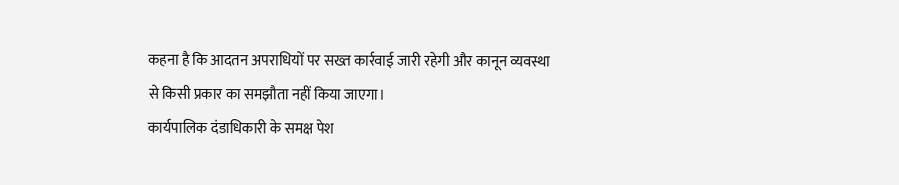कहना है कि आदतन अपराधियों पर सख्त कार्रवाई जारी रहेगी और कानून व्यवस्था से किसी प्रकार का समझौता नहीं किया जाएगा।
कार्यपालिक दंडाधिकारी के समक्ष पेश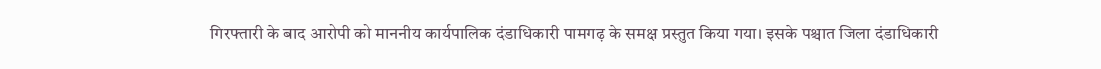गिरफ्तारी के बाद आरोपी को माननीय कार्यपालिक दंडाधिकारी पामगढ़ के समक्ष प्रस्तुत किया गया। इसके पश्चात जिला दंडाधिकारी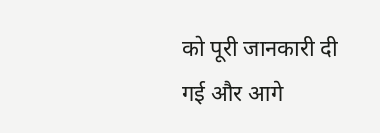को पूरी जानकारी दी गई और आगे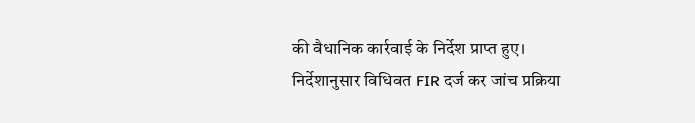की वैधानिक कार्रवाई के निर्देश प्राप्त हुए।
निर्देशानुसार विधिवत FIR दर्ज कर जांच प्रक्रिया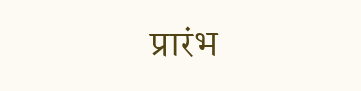प्रारंभ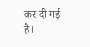कर दी गई है।